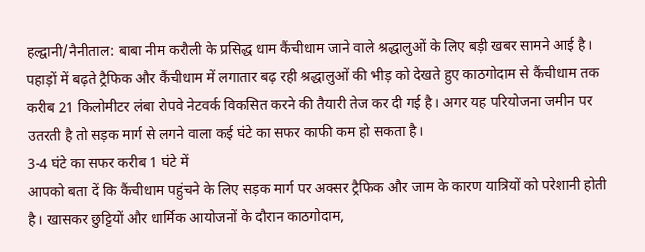हल्द्वानी/नैनीताल: बाबा नीम करौली के प्रसिद्ध धाम कैंचीधाम जाने वाले श्रद्धालुओं के लिए बड़ी खबर सामने आई है। पहाड़ों में बढ़ते ट्रैफिक और कैंचीधाम में लगातार बढ़ रही श्रद्धालुओं की भीड़ को देखते हुए काठगोदाम से कैंचीधाम तक करीब 21 किलोमीटर लंबा रोपवे नेटवर्क विकसित करने की तैयारी तेज कर दी गई है। अगर यह परियोजना जमीन पर उतरती है तो सड़क मार्ग से लगने वाला कई घंटे का सफर काफी कम हो सकता है।
3-4 घंटे का सफर करीब 1 घंटे में
आपको बता दें कि कैंचीधाम पहुंचने के लिए सड़क मार्ग पर अक्सर ट्रैफिक और जाम के कारण यात्रियों को परेशानी होती है। खासकर छुट्टियों और धार्मिक आयोजनों के दौरान काठगोदाम,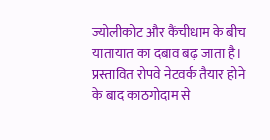ज्योलीकोट और कैंचीधाम के बीच यातायात का दबाव बढ़ जाता है। प्रस्तावित रोपवे नेटवर्क तैयार होने के बाद काठगोदाम से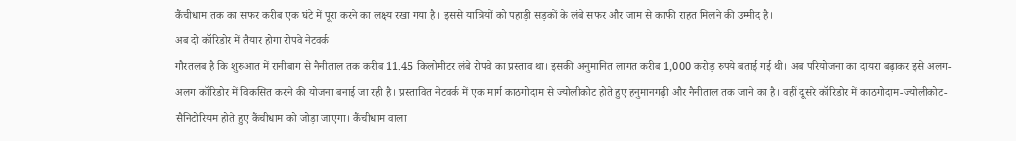कैंचीधाम तक का सफर करीब एक घंटे में पूरा करने का लक्ष्य रखा गया है। इससे यात्रियों को पहाड़ी सड़कों के लंबे सफर और जाम से काफी राहत मिलने की उम्मीद है।
अब दो कॉरिडोर में तैयार होगा रोपवे नेटवर्क
गौरतलब है कि शुरुआत में रानीबाग से नैनीताल तक करीब 11.45 किलोमीटर लंबे रोपवे का प्रस्ताव था। इसकी अनुमानित लागत करीब 1,000 करोड़ रुपये बताई गई थी। अब परियोजना का दायरा बढ़ाकर इसे अलग-अलग कॉरिडोर में विकसित करने की योजना बनाई जा रही है। प्रस्तावित नेटवर्क में एक मार्ग काठगोदाम से ज्योलीकोट होते हुए हनुमानगढ़ी और नैनीताल तक जाने का है। वहीं दूसरे कॉरिडोर में काठगोदाम-ज्योलीकोट-सैनिटोरियम होते हुए कैंचीधाम को जोड़ा जाएगा। कैंचीधाम वाला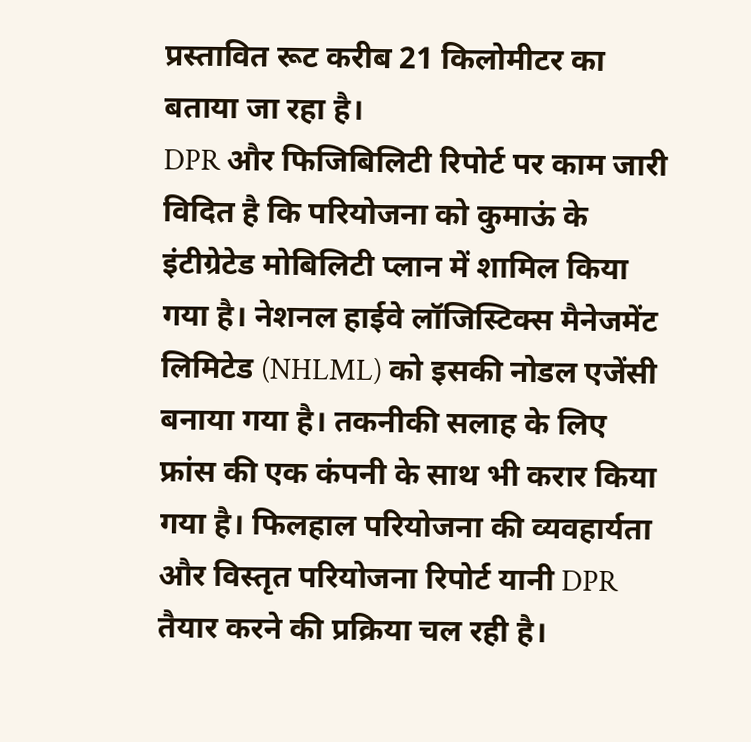प्रस्तावित रूट करीब 21 किलोमीटर का बताया जा रहा है।
DPR और फिजिबिलिटी रिपोर्ट पर काम जारी
विदित है कि परियोजना को कुमाऊं के इंटीग्रेटेड मोबिलिटी प्लान में शामिल किया गया है। नेशनल हाईवे लॉजिस्टिक्स मैनेजमेंट लिमिटेड (NHLML) को इसकी नोडल एजेंसी बनाया गया है। तकनीकी सलाह के लिए फ्रांस की एक कंपनी के साथ भी करार किया गया है। फिलहाल परियोजना की व्यवहार्यता और विस्तृत परियोजना रिपोर्ट यानी DPR तैयार करने की प्रक्रिया चल रही है।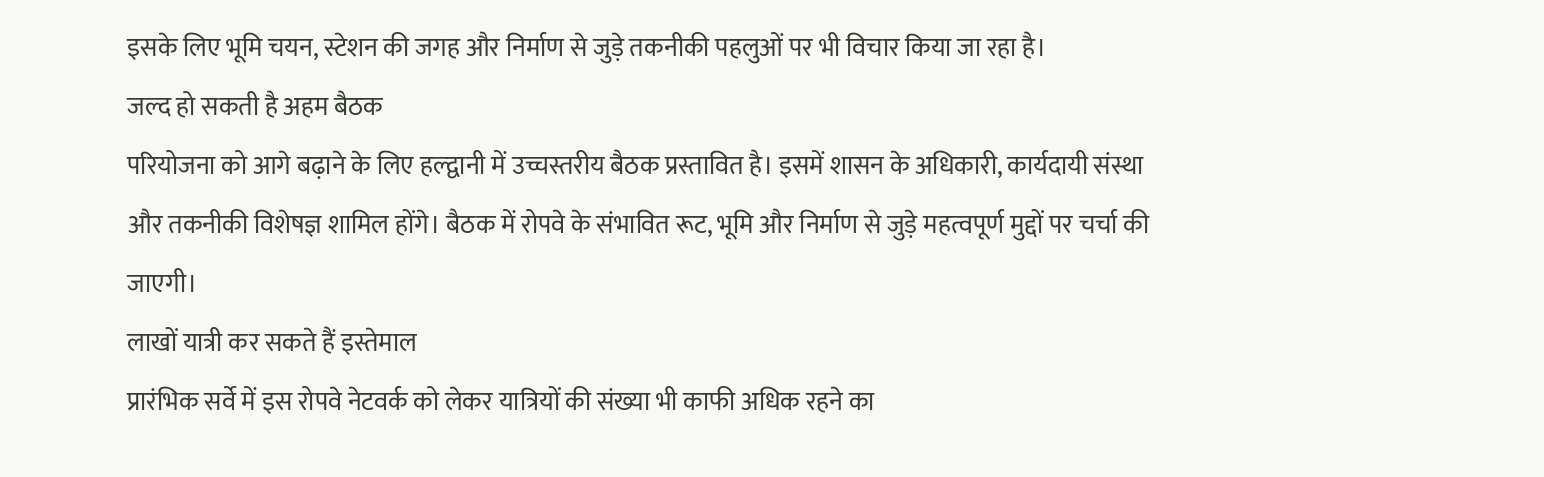इसके लिए भूमि चयन, स्टेशन की जगह और निर्माण से जुड़े तकनीकी पहलुओं पर भी विचार किया जा रहा है।
जल्द हो सकती है अहम बैठक
परियोजना को आगे बढ़ाने के लिए हल्द्वानी में उच्चस्तरीय बैठक प्रस्तावित है। इसमें शासन के अधिकारी, कार्यदायी संस्था और तकनीकी विशेषज्ञ शामिल होंगे। बैठक में रोपवे के संभावित रूट, भूमि और निर्माण से जुड़े महत्वपूर्ण मुद्दों पर चर्चा की जाएगी।
लाखों यात्री कर सकते हैं इस्तेमाल
प्रारंभिक सर्वे में इस रोपवे नेटवर्क को लेकर यात्रियों की संख्या भी काफी अधिक रहने का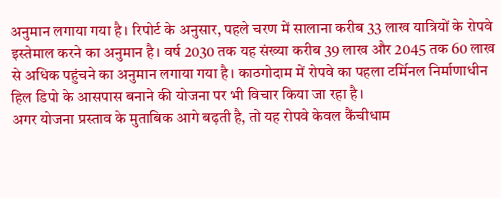अनुमान लगाया गया है। रिपोर्ट के अनुसार, पहले चरण में सालाना करीब 33 लाख यात्रियों के रोपवे इस्तेमाल करने का अनुमान है। वर्ष 2030 तक यह संख्या करीब 39 लाख और 2045 तक 60 लाख से अधिक पहुंचने का अनुमान लगाया गया है। काठगोदाम में रोपवे का पहला टर्मिनल निर्माणाधीन हिल डिपो के आसपास बनाने की योजना पर भी विचार किया जा रहा है।
अगर योजना प्रस्ताव के मुताबिक आगे बढ़ती है, तो यह रोपवे केवल कैंचीधाम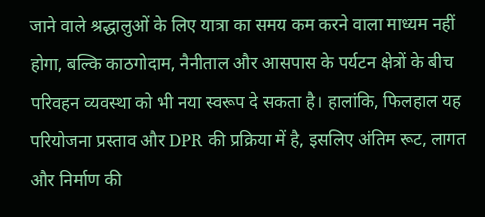जाने वाले श्रद्धालुओं के लिए यात्रा का समय कम करने वाला माध्यम नहीं होगा, बल्कि काठगोदाम, नैनीताल और आसपास के पर्यटन क्षेत्रों के बीच परिवहन व्यवस्था को भी नया स्वरूप दे सकता है। हालांकि, फिलहाल यह परियोजना प्रस्ताव और DPR की प्रक्रिया में है, इसलिए अंतिम रूट, लागत और निर्माण की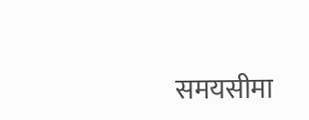समयसीमा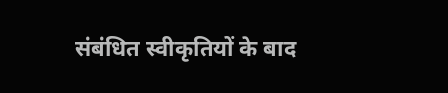संबंधित स्वीकृतियों के बाद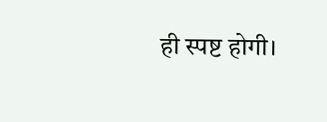ही स्पष्ट होगी।